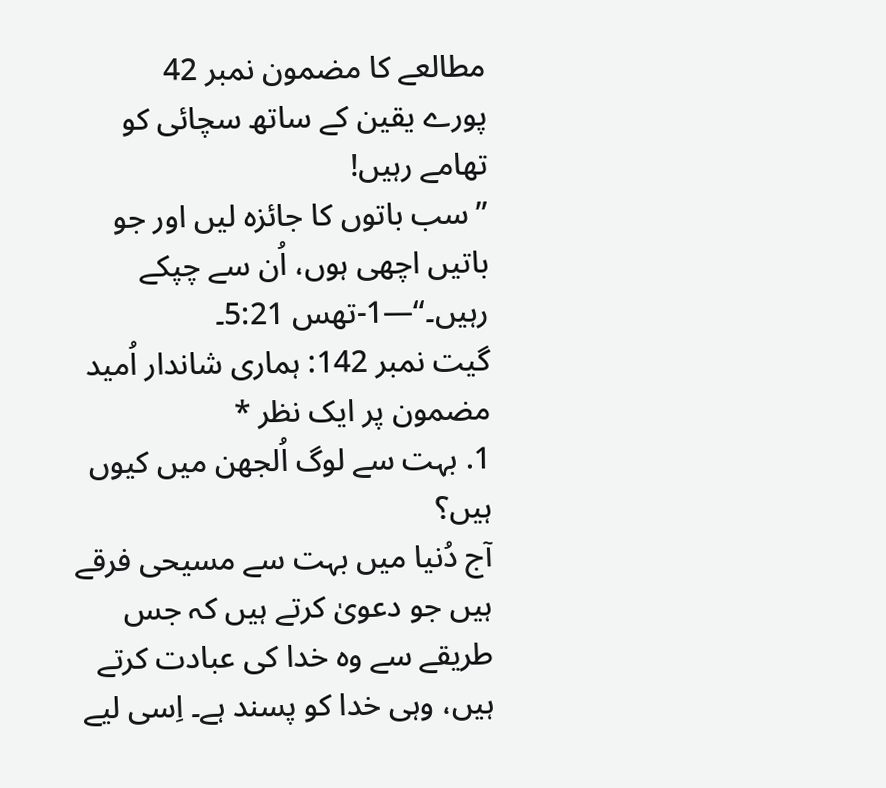مطالعے کا مضمون نمبر 42
پورے یقین کے ساتھ سچائی کو تھامے رہیں!
”سب باتوں کا جائزہ لیں اور جو باتیں اچھی ہوں، اُن سے چپکے رہیں۔“—1-تھس 5:21۔
گیت نمبر 142: ہماری شاندار اُمید
مضمون پر ایک نظر *
1. بہت سے لوگ اُلجھن میں کیوں ہیں؟
آج دُنیا میں بہت سے مسیحی فرقے ہیں جو دعویٰ کرتے ہیں کہ جس طریقے سے وہ خدا کی عبادت کرتے ہیں، وہی خدا کو پسند ہے۔ اِسی لیے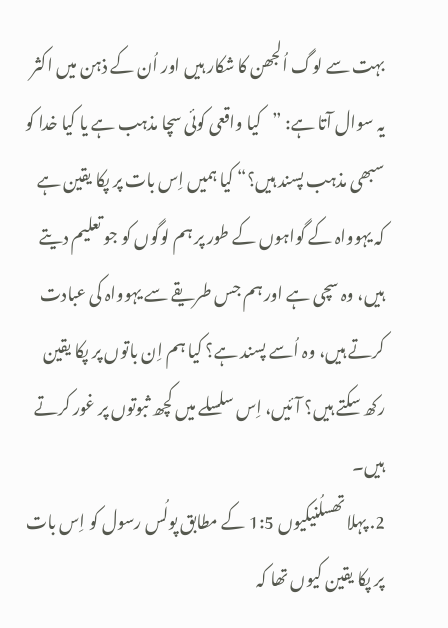بہت سے لوگ اُلجھن کا شکار ہیں اور اُن کے ذہن میں اکثر یہ سوال آتا ہے: ”کیا واقعی کوئی سچا مذہب ہے یا کیا خدا کو سبھی مذہب پسند ہیں؟“ کیا ہمیں اِس بات پر پکا یقین ہے کہ یہوواہ کے گواہوں کے طور پر ہم لوگوں کو جو تعلیم دیتے ہیں، وہ سچی ہے اور ہم جس طریقے سے یہوواہ کی عبادت کرتے ہیں، وہ اُسے پسند ہے؟ کیا ہم اِن باتوں پر پکا یقین رکھ سکتے ہیں؟ آئیں، اِس سلسلے میں کچھ ثبوتوں پر غور کرتے ہیں۔
2. پہلا تھسلُنیکیوں 1:5 کے مطابق پولُس رسول کو اِس بات پر پکا یقین کیوں تھا کہ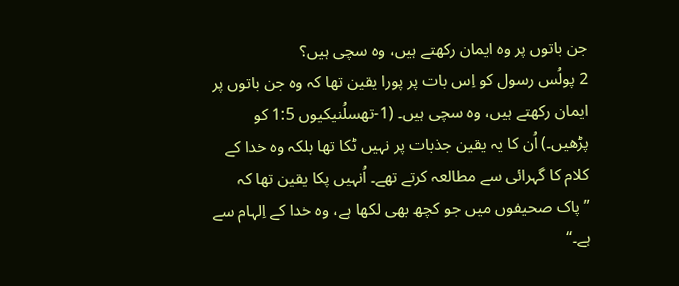جن باتوں پر وہ ایمان رکھتے ہیں، وہ سچی ہیں؟
2 پولُس رسول کو اِس بات پر پورا یقین تھا کہ وہ جن باتوں پر ایمان رکھتے ہیں، وہ سچی ہیں۔ (1-تھسلُنیکیوں 1:5 کو پڑھیں۔) اُن کا یہ یقین جذبات پر نہیں ٹکا تھا بلکہ وہ خدا کے کلام کا گہرائی سے مطالعہ کرتے تھے۔ اُنہیں پکا یقین تھا کہ ”پاک صحیفوں میں جو کچھ بھی لکھا ہے، وہ خدا کے اِلہام سے ہے۔“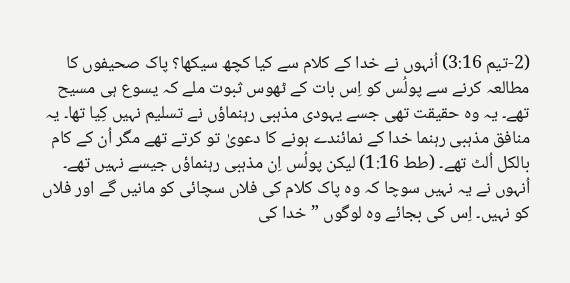(2-تیم 3:16) اُنہوں نے خدا کے کلام سے کیا کچھ سیکھا؟ پاک صحیفوں کا مطالعہ کرنے سے پولُس کو اِس بات کے ٹھوس ثبوت ملے کہ یسوع ہی مسیح تھے۔ یہ وہ حقیقت تھی جسے یہودی مذہبی رہنماؤں نے تسلیم نہیں کِیا تھا۔ یہ منافق مذہبی رہنما خدا کے نمائندے ہونے کا دعویٰ تو کرتے تھے مگر اُن کے کام بالکل اُلٹ تھے۔ (طط 1:16) لیکن پولُس اِن مذہبی رہنماؤں جیسے نہیں تھے۔ اُنہوں نے یہ نہیں سوچا کہ وہ پاک کلام کی فلاں سچائی کو مانیں گے اور فلاں کو نہیں۔ اِس کی بجائے وہ لوگوں ”خدا کی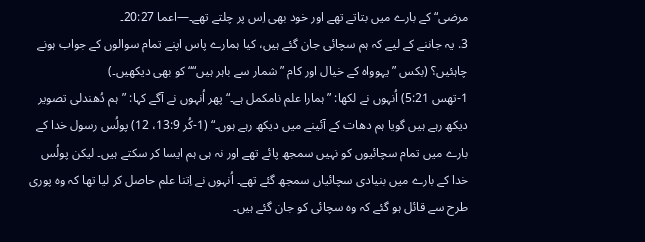مرضی“ کے بارے میں بتاتے تھے اور خود بھی اِس پر چلتے تھے۔—اعما 20:27۔
3. یہ جاننے کے لیے کہ ہم سچائی جان گئے ہیں، کیا ہمارے پاس اپنے تمام سوالوں کے جواب ہونے چاہئیں؟ (بکس ” یہوواہ کے خیال اور کام ”شمار سے باہر ہیں““ کو بھی دیکھیں۔)
1-تھس 5:21) اُنہوں نے لکھا: ”ہمارا علم نامکمل ہے۔“ پھر اُنہوں نے آگے کہا: ”ہم دُھندلی تصویر دیکھ رہے ہیں گویا ہم دھات کے آئینے میں دیکھ رہے ہوں۔“ (1-کُر 13:9، 12) پولُس رسول خدا کے بارے میں تمام سچائیوں کو نہیں سمجھ پائے تھے اور نہ ہی ہم ایسا کر سکتے ہیں۔ لیکن پولُس خدا کے بارے میں بنیادی سچائیاں سمجھ گئے تھے۔ اُنہوں نے اِتنا علم حاصل کر لیا تھا کہ وہ پوری طرح سے قائل ہو گئے کہ وہ سچائی کو جان گئے ہیں۔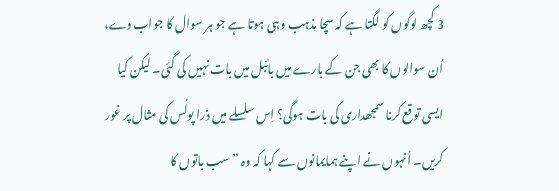3 کچھ لوگوں کو لگتا ہے کہ سچا مذہب وہی ہوتا ہے جو ہر سوال کا جواب دے، اُن سوالوں کا بھی جن کے بارے میں بائبل میں بات نہیں کی گئی۔ لیکن کیا ایسی توقع کرنا سمجھداری کی بات ہوگی؟ اِس سلسلے میں ذرا پولُس کی مثال پر غور کریں۔ اُنہوں نے اپنے ہمایمانوں سے کہا کہ وہ ”سب باتوں کا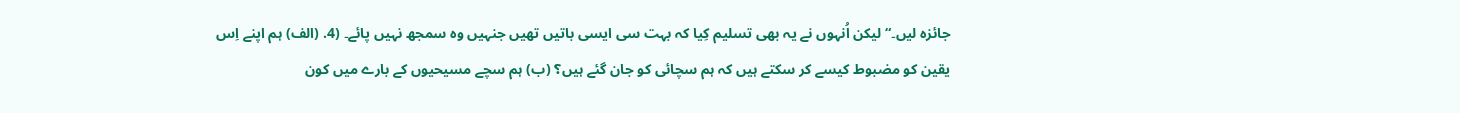جائزہ لیں۔“ لیکن اُنہوں نے یہ بھی تسلیم کِیا کہ بہت سی ایسی باتیں تھیں جنہیں وہ سمجھ نہیں پائے۔ (4. (الف) ہم اپنے اِس یقین کو مضبوط کیسے کر سکتے ہیں کہ ہم سچائی کو جان گئے ہیں؟ (ب) ہم سچے مسیحیوں کے بارے میں کون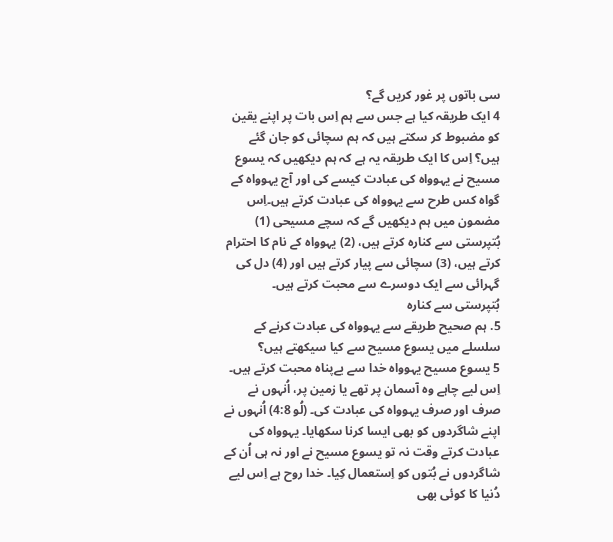سی باتوں پر غور کریں گے؟
4 ایک طریقہ کیا ہے جس سے ہم اِس بات پر اپنے یقین کو مضبوط کر سکتے ہیں کہ ہم سچائی کو جان گئے ہیں؟ اِس کا ایک طریقہ یہ ہے کہ ہم دیکھیں کہ یسوع مسیح نے یہوواہ کی عبادت کیسے کی اور آج یہوواہ کے گواہ کس طرح سے یہوواہ کی عبادت کرتے ہیں۔اِس مضمون میں ہم دیکھیں گے کہ سچے مسیحی (1) بُتپرستی سے کنارہ کرتے ہیں، (2) یہوواہ کے نام کا احترام کرتے ہیں، (3) سچائی سے پیار کرتے ہیں اور (4) دل کی گہرائی سے ایک دوسرے سے محبت کرتے ہیں۔
بُتپرستی سے کنارہ
5. ہم صحیح طریقے سے یہوواہ کی عبادت کرنے کے سلسلے میں یسوع مسیح سے کیا سیکھتے ہیں؟
5 یسوع مسیح یہوواہ خدا سے بےپناہ محبت کرتے ہیں۔ اِس لیے چاہے وہ آسمان پر تھے یا زمین پر، اُنہوں نے صرف اور صرف یہوواہ کی عبادت کی۔ (لُو 4:8) اُنہوں نے اپنے شاگردوں کو بھی ایسا کرنا سکھایا۔ یہوواہ کی عبادت کرتے وقت نہ تو یسوع مسیح نے اور نہ ہی اُن کے شاگردوں نے بُتوں کو اِستعمال کِیا۔ خدا روح ہے اِس لیے دُنیا کا کوئی بھی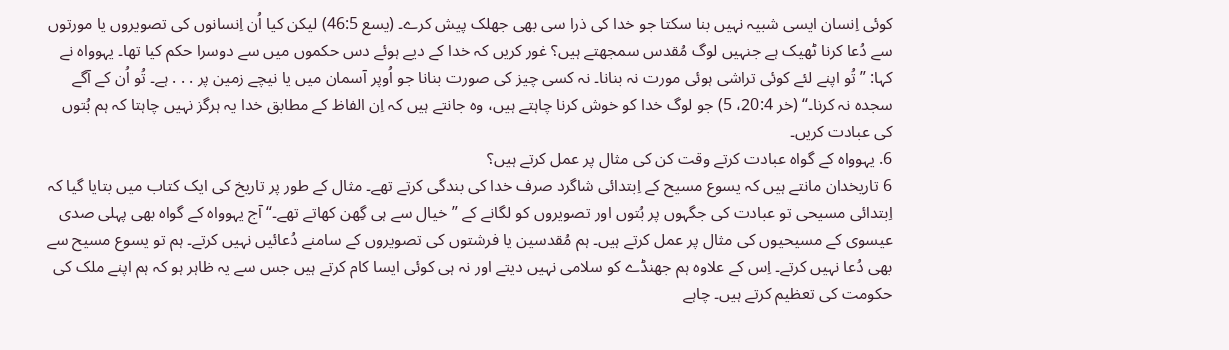کوئی اِنسان ایسی شبیہ نہیں بنا سکتا جو خدا کی ذرا سی بھی جھلک پیش کرے۔ (یسع 46:5) لیکن کیا اُن اِنسانوں کی تصویروں یا مورتوں سے دُعا کرنا ٹھیک ہے جنہیں لوگ مُقدس سمجھتے ہیں؟ غور کریں کہ خدا کے دیے ہوئے دس حکموں میں سے دوسرا حکم کیا تھا۔ یہوواہ نے کہا: ”تُو اپنے لئے کوئی تراشی ہوئی مورت نہ بنانا۔ نہ کسی چیز کی صورت بنانا جو اُوپر آسمان میں یا نیچے زمین پر . . . ہے۔ تُو اُن کے آگے سجدہ نہ کرنا۔“ (خر 20:4، 5) جو لوگ خدا کو خوش کرنا چاہتے ہیں، وہ جانتے ہیں کہ اِن الفاظ کے مطابق خدا یہ ہرگز نہیں چاہتا کہ ہم بُتوں کی عبادت کریں۔
6. یہوواہ کے گواہ عبادت کرتے وقت کن کی مثال پر عمل کرتے ہیں؟
6 تاریخدان مانتے ہیں کہ یسوع مسیح کے اِبتدائی شاگرد صرف خدا کی بندگی کرتے تھے۔ مثال کے طور پر تاریخ کی ایک کتاب میں بتایا گیا کہ اِبتدائی مسیحی تو عبادت کی جگہوں پر بُتوں اور تصویروں کو لگانے کے ”خیال سے ہی گِھن کھاتے تھے۔“ آج یہوواہ کے گواہ بھی پہلی صدی عیسوی کے مسیحیوں کی مثال پر عمل کرتے ہیں۔ ہم مُقدسین یا فرشتوں کی تصویروں کے سامنے دُعائیں نہیں کرتے۔ ہم تو یسوع مسیح سے بھی دُعا نہیں کرتے۔ اِس کے علاوہ ہم جھنڈے کو سلامی نہیں دیتے اور نہ ہی کوئی ایسا کام کرتے ہیں جس سے یہ ظاہر ہو کہ ہم اپنے ملک کی حکومت کی تعظیم کرتے ہیں۔ چاہے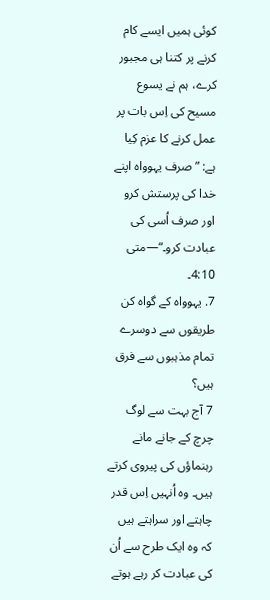کوئی ہمیں ایسے کام کرنے پر کتنا ہی مجبور کرے، ہم نے یسوع مسیح کی اِس بات پر عمل کرنے کا عزم کِیا ہے: ”صرف یہوواہ اپنے خدا کی پرستش کرو اور صرف اُسی کی عبادت کرو۔“—متی 4:10۔
7. یہوواہ کے گواہ کن طریقوں سے دوسرے تمام مذہبوں سے فرق ہیں؟
7 آج بہت سے لوگ چرچ کے جانے مانے رہنماؤں کی پیروی کرتے ہیں۔ وہ اُنہیں اِس قدر چاہتے اور سراہتے ہیں کہ وہ ایک طرح سے اُن کی عبادت کر رہے ہوتے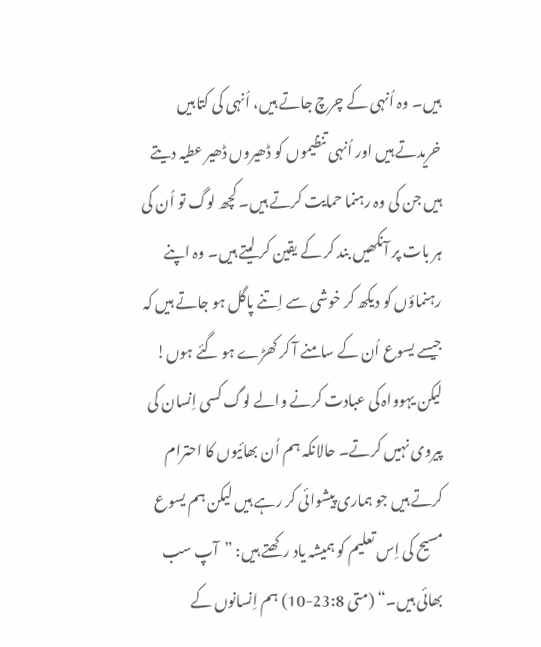ہیں۔ وہ اُنہی کے چرچ جاتے ہیں، اُنہی کی کتابیں خریدتے ہیں اور اُنہی تنظیموں کو ڈھیروں ڈھیر عطیہ دیتے ہیں جن کی وہ رہنما حمایت کرتے ہیں۔ کچھ لوگ تو اُن کی ہر بات پر آنکھیں بند کر کے یقین کر لیتے ہیں۔ وہ اپنے رہنماؤں کو دیکھ کر خوشی سے اِتنے پاگل ہو جاتے ہیں کہ جیسے یسوع اُن کے سامنے آ کر کھڑے ہو گئے ہوں! لیکن یہوواہ کی عبادت کرنے والے لوگ کسی اِنسان کی پیروی نہیں کرتے۔ حالانکہ ہم اُن بھائیوں کا احترام کرتے ہیں جو ہماری پیشوائی کر رہے ہیں لیکن ہم یسوع مسیح کی اِس تعلیم کو ہمیشہ یاد رکھتے ہیں: ”آپ سب بھائی ہیں۔“ (متی 23:8-10) ہم اِنسانوں کے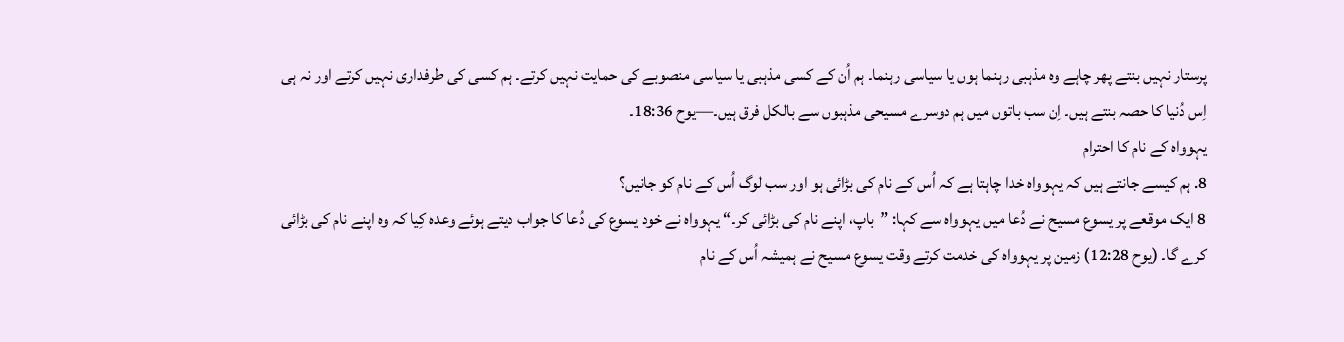پرستار نہیں بنتے پھر چاہے وہ مذہبی رہنما ہوں یا سیاسی رہنما۔ ہم اُن کے کسی مذہبی یا سیاسی منصوبے کی حمایت نہیں کرتے۔ ہم کسی کی طرفداری نہیں کرتے اور نہ ہی اِس دُنیا کا حصہ بنتے ہیں۔ اِن سب باتوں میں ہم دوسرے مسیحی مذہبوں سے بالکل فرق ہیں۔—یوح 18:36۔
یہوواہ کے نام کا احترام
8. ہم کیسے جانتے ہیں کہ یہوواہ خدا چاہتا ہے کہ اُس کے نام کی بڑائی ہو اور سب لوگ اُس کے نام کو جانیں؟
8 ایک موقعے پر یسوع مسیح نے دُعا میں یہوواہ سے کہا: ”باپ، اپنے نام کی بڑائی کر۔“ یہوواہ نے خود یسوع کی دُعا کا جواب دیتے ہوئے وعدہ کِیا کہ وہ اپنے نام کی بڑائی کرے گا۔ (یوح 12:28) زمین پر یہوواہ کی خدمت کرتے وقت یسوع مسیح نے ہمیشہ اُس کے نام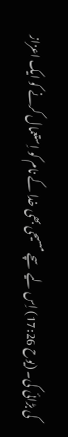کی بڑائی کی۔ (یوح 17:26) اِس لیے سچے مسیحی بھی خدا کے نام کو اِستعمال کرنے کو ایک اعزاز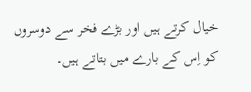خیال کرتے ہیں اور بڑے فخر سے دوسروں کو اِس کے بارے میں بتاتے ہیں۔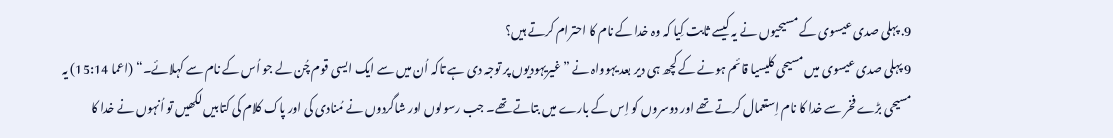9. پہلی صدی عیسوی کے مسیحیوں نے یہ کیسے ثابت کِیا کہ وہ خدا کے نام کا احترام کرتے ہیں؟
9 پہلی صدی عیسوی میں مسیحی کلیسیا قائم ہونے کے کچھ ہی دیر بعد یہوواہ نے ”غیریہودیوں پر توجہ دی ہے تاکہ اُن میں سے ایک ایسی قوم چُن لے جو اُس کے نام سے کہلائے۔“ (اعما 15:14) یہ مسیحی بڑے فخر سے خدا کا نام اِستعمال کرتے تھے اور دوسروں کو اِس کے بارے میں بتاتے تھے۔ جب رسولوں اور شاگردوں نے مُنادی کی اور پاک کلام کی کتابیں لکھیں تو اُنہوں نے خدا کا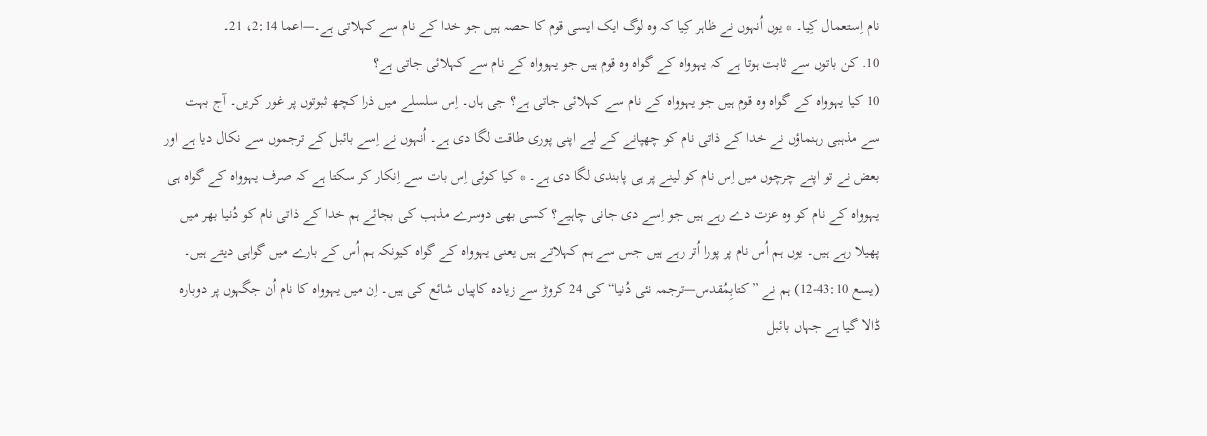نام اِستعمال کِیا۔ * یوں اُنہوں نے ظاہر کِیا کہ وہ لوگ ایک ایسی قوم کا حصہ ہیں جو خدا کے نام سے کہلاتی ہے۔—اعما 2:14، 21۔
10. کن باتوں سے ثابت ہوتا ہے کہ یہوواہ کے گواہ وہ قوم ہیں جو یہوواہ کے نام سے کہلائی جاتی ہے؟
10 کیا یہوواہ کے گواہ وہ قوم ہیں جو یہوواہ کے نام سے کہلائی جاتی ہے؟ جی ہاں۔ اِس سلسلے میں ذرا کچھ ثبوتوں پر غور کریں۔ آج بہت سے مذہبی رہنماؤں نے خدا کے ذاتی نام کو چھپانے کے لیے اپنی پوری طاقت لگا دی ہے۔ اُنہوں نے اِسے بائبل کے ترجموں سے نکال دیا ہے اور بعض نے تو اپنے چرچوں میں اِس نام کو لینے پر ہی پابندی لگا دی ہے۔ * کیا کوئی اِس بات سے اِنکار کر سکتا ہے کہ صرف یہوواہ کے گواہ ہی یہوواہ کے نام کو وہ عزت دے رہے ہیں جو اِسے دی جانی چاہیے؟ کسی بھی دوسرے مذہب کی بجائے ہم خدا کے ذاتی نام کو دُنیا بھر میں پھیلا رہے ہیں۔ یوں ہم اُس نام پر پورا اُتر رہے ہیں جس سے ہم کہلاتے ہیں یعنی یہوواہ کے گواہ کیونکہ ہم اُس کے بارے میں گواہی دیتے ہیں۔ (یسع 43:10-12) ہم نے ”کتابِمُقدس—ترجمہ نئی دُنیا“ کی 24 کروڑ سے زیادہ کاپیاں شائع کی ہیں۔ اِن میں یہوواہ کا نام اُن جگہوں پر دوبارہ ڈالا گیا ہے جہاں بائبل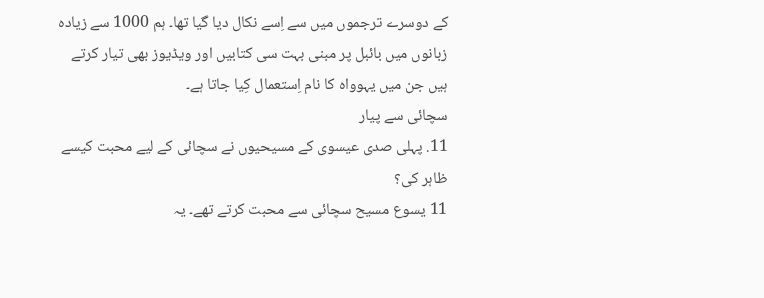کے دوسرے ترجموں میں سے اِسے نکال دیا گیا تھا۔ ہم 1000 سے زیادہ زبانوں میں بائبل پر مبنی بہت سی کتابیں اور ویڈیوز بھی تیار کرتے ہیں جن میں یہوواہ کا نام اِستعمال کِیا جاتا ہے۔
سچائی سے پیار
11. پہلی صدی عیسوی کے مسیحیوں نے سچائی کے لیے محبت کیسے ظاہر کی؟
11 یسوع مسیح سچائی سے محبت کرتے تھے۔ یہ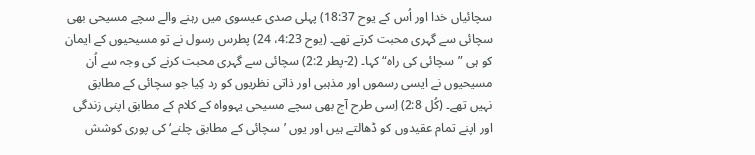سچائیاں خدا اور اُس کے یوح 18:37) پہلی صدی عیسوی میں رہنے والے سچے مسیحی بھی سچائی سے گہری محبت کرتے تھے۔ (یوح 4:23، 24) پطرس رسول نے تو مسیحیوں کے ایمان کو ہی ”سچائی کی راہ“ کہا۔ (2-پطر 2:2) سچائی سے گہری محبت کرنے کی وجہ سے اُن مسیحیوں نے ایسی رسموں اور مذہبی اور ذاتی نظریوں کو رد کِیا جو سچائی کے مطابق نہیں تھے۔ (کُل 2:8) اِسی طرح آج بھی سچے مسیحی یہوواہ کے کلام کے مطابق اپنی زندگی اور اپنے تمام عقیدوں کو ڈھالتے ہیں اور یوں ’سچائی کے مطابق چلنے‘ کی پوری کوشش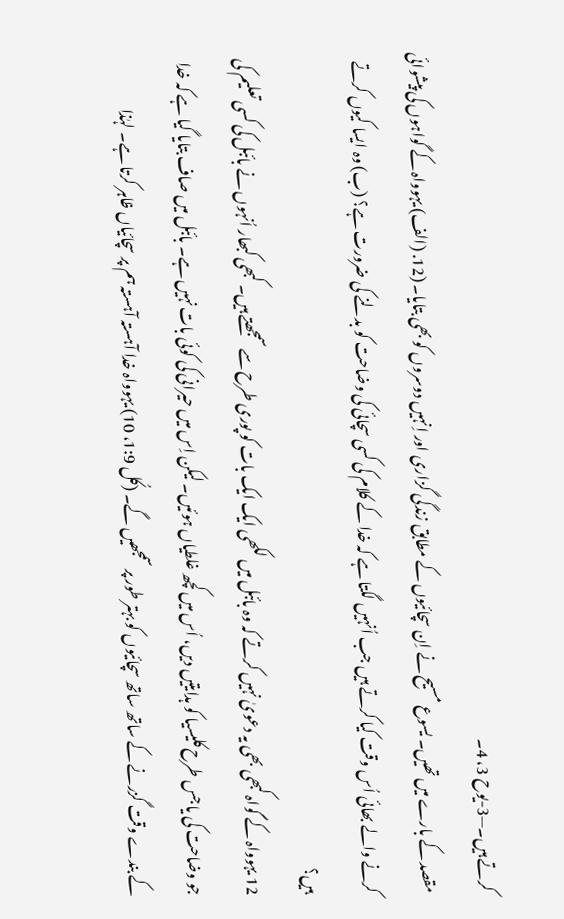کرتے ہیں۔—3-یوح 3، 4۔
مقصد کے بارے میں تھیں۔ یسوع مسیح نے اِن سچائیوں کے مطابق زندگی گزاری اور اِنہیں دوسروں کو بھی بتایا۔ (12. (الف) یہوواہ کے گواہوں کی پیشوائی کرنے والے بھائی اُس وقت کیا کرتے ہیں جب اُنہیں لگتا ہے کہ خدا کے کلام کی کسی سچائی کی وضاحت کو بدلنے کی ضرورت ہے؟ (ب) وہ ایسا کیوں کرتے ہیں؟
12 یہوواہ کے گواہ کبھی بھی یہ دعویٰ نہیں کرتے کہ وہ بائبل میں لکھی ایک ایک بات کو پوری طرح سے سمجھتے ہیں۔ کبھی کبھار اُنہوں نے بائبل کی کسی تعلیم کی جو وضاحت کی یا جس طرح کلیسیا کو ہدایتیں دیں، اُس میں کچھ غلطیاں ہوئیں۔ لیکن اِس میں حیرانی کی کوئی بات نہیں ہے۔ بائبل میں صاف بتایا گیا ہے کہ خدا کے بندے وقت گزرنے کے ساتھ ساتھ سچائیوں کو بہتر طور پر سمجھیں گے۔ (کُل 1:9، 10) یہوواہ خدا آہستہ آہستہ ہم پر سچائیاں ظاہر کرتا ہے۔ لہٰذا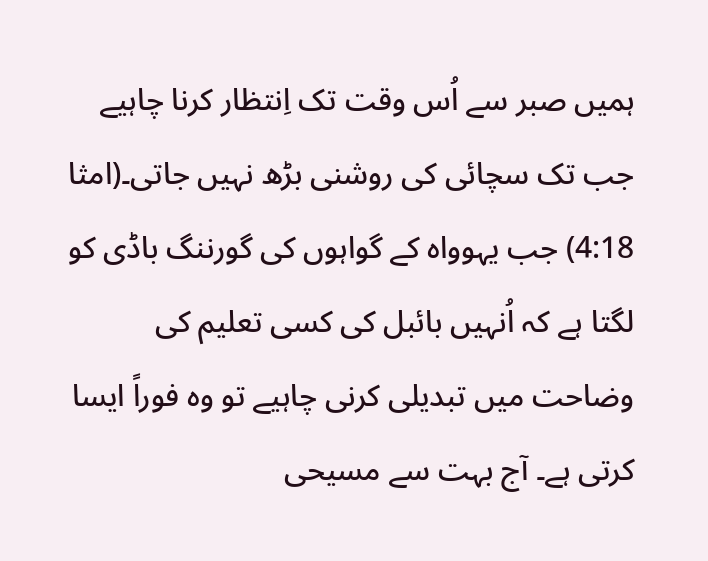ہمیں صبر سے اُس وقت تک اِنتظار کرنا چاہیے جب تک سچائی کی روشنی بڑھ نہیں جاتی۔(امثا 4:18) جب یہوواہ کے گواہوں کی گورننگ باڈی کو لگتا ہے کہ اُنہیں بائبل کی کسی تعلیم کی وضاحت میں تبدیلی کرنی چاہیے تو وہ فوراً ایسا کرتی ہے۔ آج بہت سے مسیحی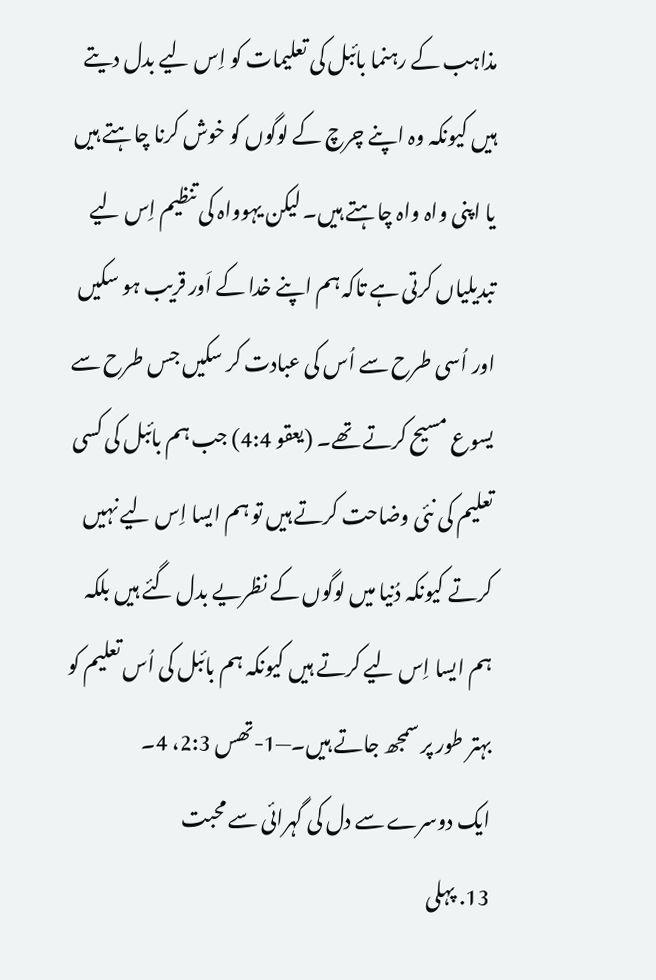مذاہب کے رہنما بائبل کی تعلیمات کو اِس لیے بدل دیتے ہیں کیونکہ وہ اپنے چرچ کے لوگوں کو خوش کرنا چاہتے ہیں یا اپنی واہ واہ چاہتے ہیں۔ لیکن یہوواہ کی تنظیم اِس لیے تبدیلیاں کرتی ہے تاکہ ہم اپنے خدا کے اَور قریب ہو سکیں اور اُسی طرح سے اُس کی عبادت کر سکیں جس طرح سے یسوع مسیح کرتے تھے۔ (یعقو 4:4) جب ہم بائبل کی کسی تعلیم کی نئی وضاحت کرتے ہیں تو ہم ایسا اِس لیے نہیں کرتے کیونکہ دُنیا میں لوگوں کے نظریے بدل گئے ہیں بلکہ ہم ایسا اِس لیے کرتے ہیں کیونکہ ہم بائبل کی اُس تعلیم کو بہتر طور پر سمجھ جاتے ہیں۔—1-تھس 2:3، 4۔
ایک دوسرے سے دل کی گہرائی سے محبت
13. پہلی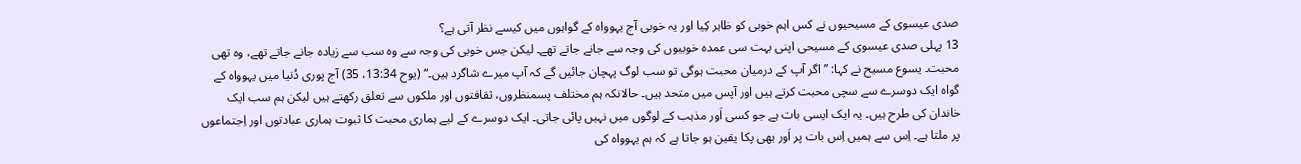صدی عیسوی کے مسیحیوں نے کس اہم خوبی کو ظاہر کِیا اور یہ خوبی آج یہوواہ کے گواہوں میں کیسے نظر آتی ہے؟
13 پہلی صدی عیسوی کے مسیحی اپنی بہت سی عمدہ خوبیوں کی وجہ سے جانے جاتے تھے۔ لیکن جس خوبی کی وجہ سے وہ سب سے زیادہ جانے جاتے تھے، وہ تھی محبت۔ یسوع مسیح نے کہا: ”اگر آپ کے درمیان محبت ہوگی تو سب لوگ پہچان جائیں گے کہ آپ میرے شاگرد ہیں۔“ (یوح 13:34، 35) آج پوری دُنیا میں یہوواہ کے گواہ ایک دوسرے سے سچی محبت کرتے ہیں اور آپس میں متحد ہیں۔ حالانکہ ہم مختلف پسمنظروں، ثقافتوں اور ملکوں سے تعلق رکھتے ہیں لیکن ہم سب ایک خاندان کی طرح ہیں۔ یہ ایک ایسی بات ہے جو کسی اَور مذہب کے لوگوں میں نہیں پائی جاتی۔ ایک دوسرے کے لیے ہماری محبت کا ثبوت ہماری عبادتوں اور اِجتماعوں پر ملتا ہے۔ اِس سے ہمیں اِس بات پر اَور بھی پکا یقین ہو جاتا ہے کہ ہم یہوواہ کی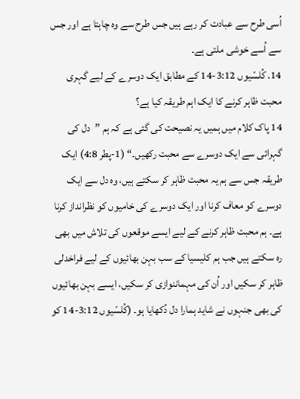اُسی طرح سے عبادت کر رہے ہیں جس طرح سے وہ چاہتا ہے اور جس سے اُسے خوشی ملتی ہے۔
14. کُلسّیوں 3:12-14 کے مطابق ایک دوسرے کے لیے گہری محبت ظاہر کرنے کا ایک اہم طریقہ کیا ہے؟
14 پاک کلام میں ہمیں یہ نصیحت کی گئی ہے کہ ہم ”دل کی گہرائی سے ایک دوسرے سے محبت رکھیں۔“ (1-پطر 4:8) ایک طریقہ جس سے ہم یہ محبت ظاہر کر سکتے ہیں، وہ دل سے ایک دوسرے کو معاف کرنا اور ایک دوسرے کی خامیوں کو نظرانداز کرنا ہے۔ ہم محبت ظاہر کرنے کے لیے ایسے موقعوں کی تلاش میں بھی رہ سکتے ہیں جب ہم کلیسیا کے سب بہن بھائیوں کے لیے فراخدلی ظاہر کر سکیں اور اُن کی مہماننوازی کر سکیں، ایسے بہن بھائیوں کی بھی جنہوں نے شاید ہمارا دل دُکھایا ہو۔ (کُلسّیوں 3:12-14 کو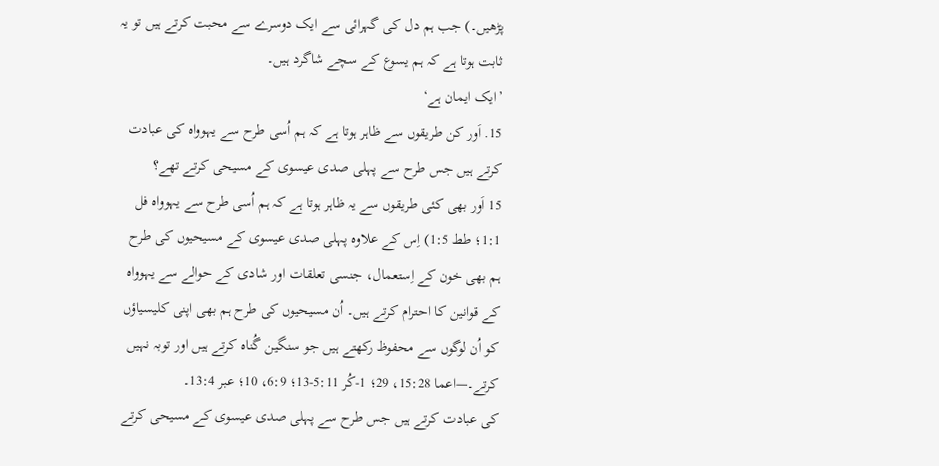پڑھیں۔) جب ہم دل کی گہرائی سے ایک دوسرے سے محبت کرتے ہیں تو یہ ثابت ہوتا ہے کہ ہم یسوع کے سچے شاگرد ہیں۔
’ایک ایمان ہے‘
15. اَور کن طریقوں سے ظاہر ہوتا ہے کہ ہم اُسی طرح سے یہوواہ کی عبادت کرتے ہیں جس طرح سے پہلی صدی عیسوی کے مسیحی کرتے تھے؟
15 اَور بھی کئی طریقوں سے یہ ظاہر ہوتا ہے کہ ہم اُسی طرح سے یہوواہ فل 1:1؛ طط 1:5) اِس کے علاوہ پہلی صدی عیسوی کے مسیحیوں کی طرح ہم بھی خون کے اِستعمال، جنسی تعلقات اور شادی کے حوالے سے یہوواہ کے قوانین کا احترام کرتے ہیں۔ اُن مسیحیوں کی طرح ہم بھی اپنی کلیسیاؤں کو اُن لوگوں سے محفوظ رکھتے ہیں جو سنگین گُناہ کرتے ہیں اور توبہ نہیں کرتے۔—اعما 15:28، 29؛ 1-کُر 5:11-13؛ 6:9، 10؛ عبر 13:4۔
کی عبادت کرتے ہیں جس طرح سے پہلی صدی عیسوی کے مسیحی کرتے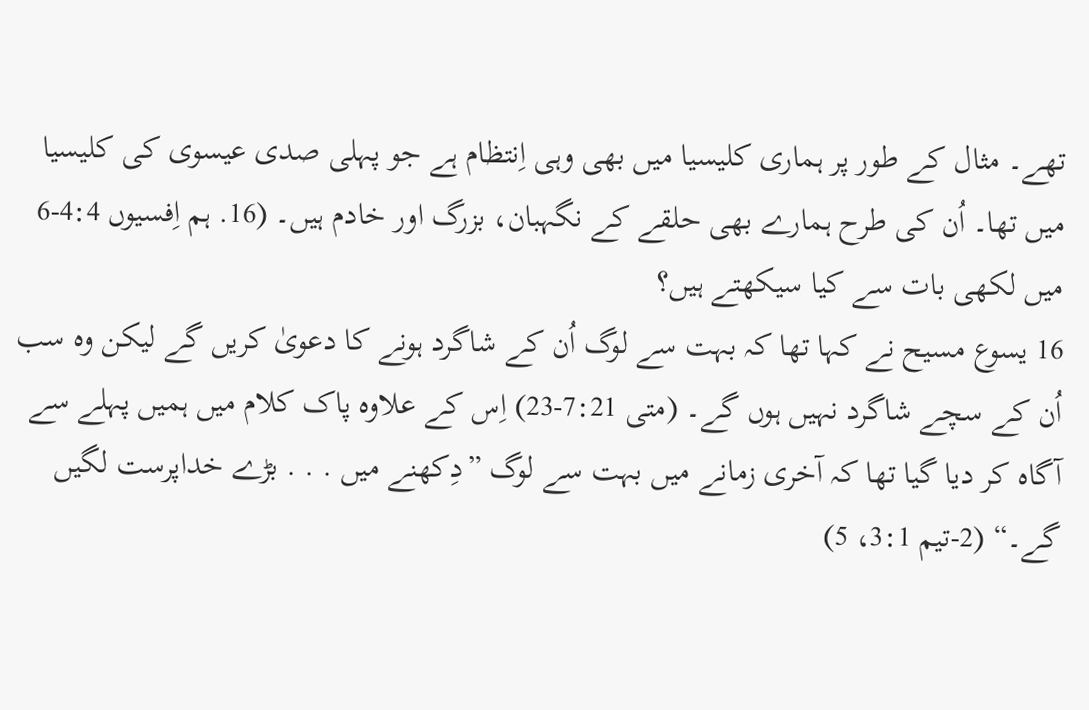تھے۔ مثال کے طور پر ہماری کلیسیا میں بھی وہی اِنتظام ہے جو پہلی صدی عیسوی کی کلیسیا میں تھا۔ اُن کی طرح ہمارے بھی حلقے کے نگہبان، بزرگ اور خادم ہیں۔ (16. ہم اِفسیوں 4:4-6 میں لکھی بات سے کیا سیکھتے ہیں؟
16 یسوع مسیح نے کہا تھا کہ بہت سے لوگ اُن کے شاگرد ہونے کا دعویٰ کریں گے لیکن وہ سب اُن کے سچے شاگرد نہیں ہوں گے۔ (متی 7:21-23) اِس کے علاوہ پاک کلام میں ہمیں پہلے سے آگاہ کر دیا گیا تھا کہ آخری زمانے میں بہت سے لوگ ”دِکھنے میں . . . بڑے خداپرست لگیں گے۔“ (2-تیم 3:1، 5)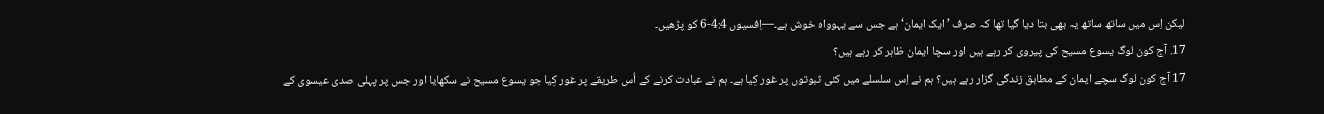لیکن اِس میں ساتھ ساتھ یہ بھی بتا دیا گیا تھا کہ صرف ’ایک ایمان‘ ہے جس سے یہوواہ خوش ہے۔—اِفسیوں 4:4-6 کو پڑھیں۔
17. آج کون لوگ یسوع مسیح کی پیروی کر رہے ہیں اور سچا ایمان ظاہر کر رہے ہیں؟
17 آج کون لوگ سچے ایمان کے مطابق زندگی گزار رہے ہیں؟ ہم نے اِس سلسلے میں کئی ثبوتوں پر غور کِیا ہے۔ ہم نے عبادت کرنے کے اُس طریقے پر غور کِیا جو یسوع مسیح نے سکھایا اور جس پر پہلی صدی عیسوی کے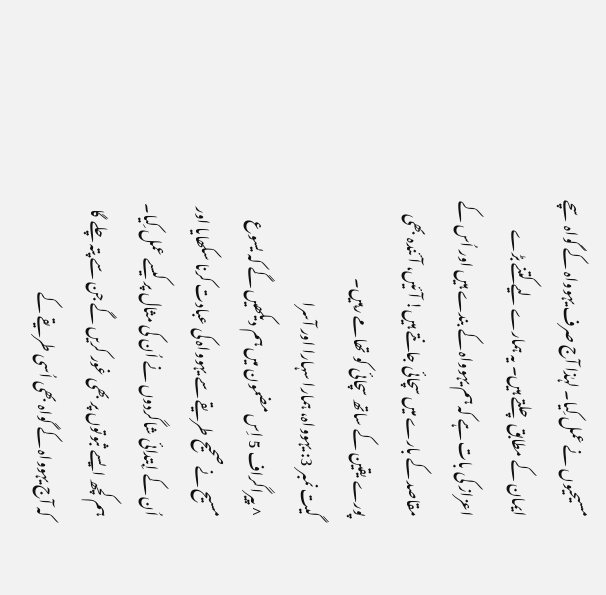مسیحیوں نے عمل کِیا۔ لہٰذا آج صرف یہوواہ کے گواہ سچے ایمان کے مطابق چلتے ہیں۔ یہ ہمارے لیے کتنے بڑے اعزاز کی بات ہے کہ ہم یہوواہ کے بندے ہیں اور اُس کے مقاصد کے بارے میں سچائی جانتے ہیں! آئیں، آئندہ بھی پورے یقین کے ساتھ سچائی کو تھامے رہیں۔
گیت نمبر 3: یہوواہ، ہمارا سہارا اور آسرا
^ پیراگراف 5 اِس مضمون میں ہم دیکھیں گے کہ یسوع مسیح نے صحیح طریقے سے یہوواہ کی عبادت کرنا سکھایا اور اُن کے اِبتدائی شاگردوں نے اُن کی مثال پر کیسے عمل کِیا۔ ہم کچھ ایسے ثبوتوں پر بھی غور کریں گے جن سے پتہ چلے گا کہ آج یہوواہ کے گواہ بھی اُسی طریقے کے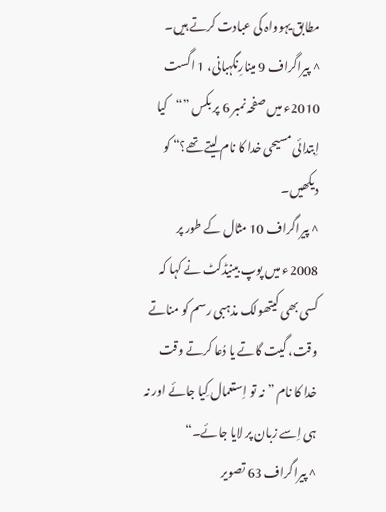مطابق یہوواہ کی عبادت کرتے ہیں۔
^ پیراگراف 9 مینارِنگہبانی، 1 اگست 2010ء میں صفحہ نمبر 6 پر بکس ”“کیا اِبتدائی مسیحی خدا کا نام لیتے تھے؟“ کو دیکھیں۔
^ پیراگراف 10 مثال کے طور پر 2008ء میں پوپ بینیڈکٹ نے کہا کہ کسی بھی کیتھولک مذہبی رسم کو مناتے وقت، گیت گاتے یا دُعا کرتے وقت خدا کا نام ”نہ تو اِستعمال کِیا جائے اور نہ ہی اِسے زبان پر لایا جائے۔“
^ پیراگراف 63 تصویر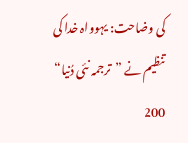کی وضاحت: یہوواہ خدا کی تنظیم نے ”ترجمہ نئی دُنیا“ 200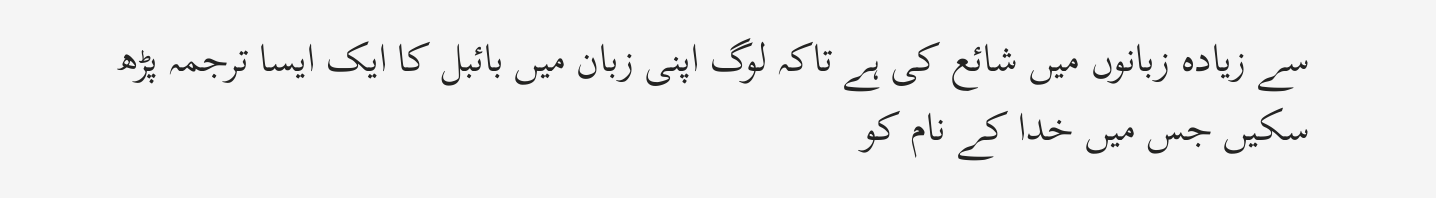سے زیادہ زبانوں میں شائع کی ہے تاکہ لوگ اپنی زبان میں بائبل کا ایک ایسا ترجمہ پڑھ سکیں جس میں خدا کے نام کو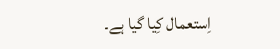اِستعمال کِیا گیا ہے۔